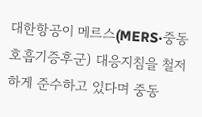대한항공이 메르스(MERS·중동호흡기증후군) 대응지침을 철저하게 준수하고 있다며 중동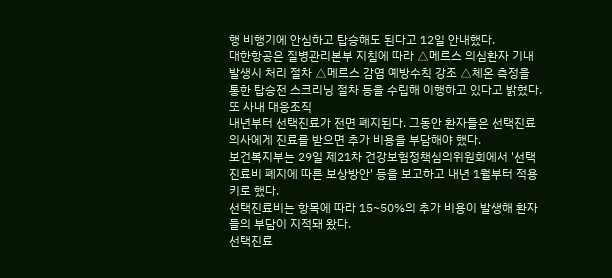행 비행기에 안심하고 탑승해도 된다고 12일 안내했다.
대한항공은 질병관리본부 지침에 따라 △메르스 의심환자 기내 발생시 처리 절차 △메르스 감염 예방수칙 강조 △체온 측정을 통한 탑승전 스크리닝 절차 등을 수립해 이행하고 있다고 밝혔다.
또 사내 대응조직
내년부터 선택진료가 전면 폐지된다. 그동안 환자들은 선택진료의사에게 진료를 받으면 추가 비용을 부담해야 했다.
보건복지부는 29일 제21차 건강보험정책심의위원회에서 '선택진료비 폐지에 따른 보상방안' 등을 보고하고 내년 1월부터 적용키로 했다.
선택진료비는 항목에 따라 15~50%의 추가 비용이 발생해 환자들의 부담이 지적돼 왔다.
선택진료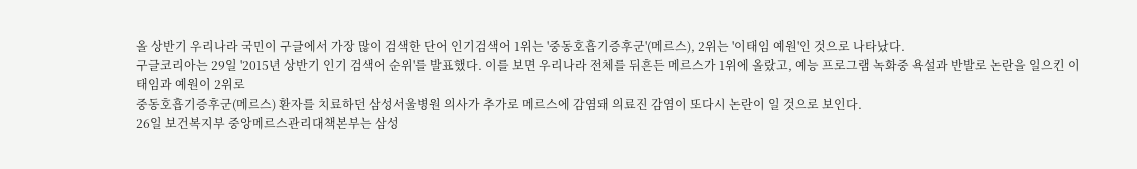올 상반기 우리나라 국민이 구글에서 가장 많이 검색한 단어 인기검색어 1위는 '중동호흡기증후군'(메르스), 2위는 '이태임 예원'인 것으로 나타났다.
구글코리아는 29일 '2015년 상반기 인기 검색어 순위'를 발표했다. 이를 보면 우리나라 전체를 뒤흔든 메르스가 1위에 올랐고, 예능 프로그램 녹화중 욕설과 반발로 논란을 일으킨 이태임과 예원이 2위로
중동호흡기증후군(메르스) 환자를 치료하던 삼성서울병원 의사가 추가로 메르스에 감염돼 의료진 감염이 또다시 논란이 일 것으로 보인다.
26일 보건복지부 중앙메르스관리대책본부는 삼성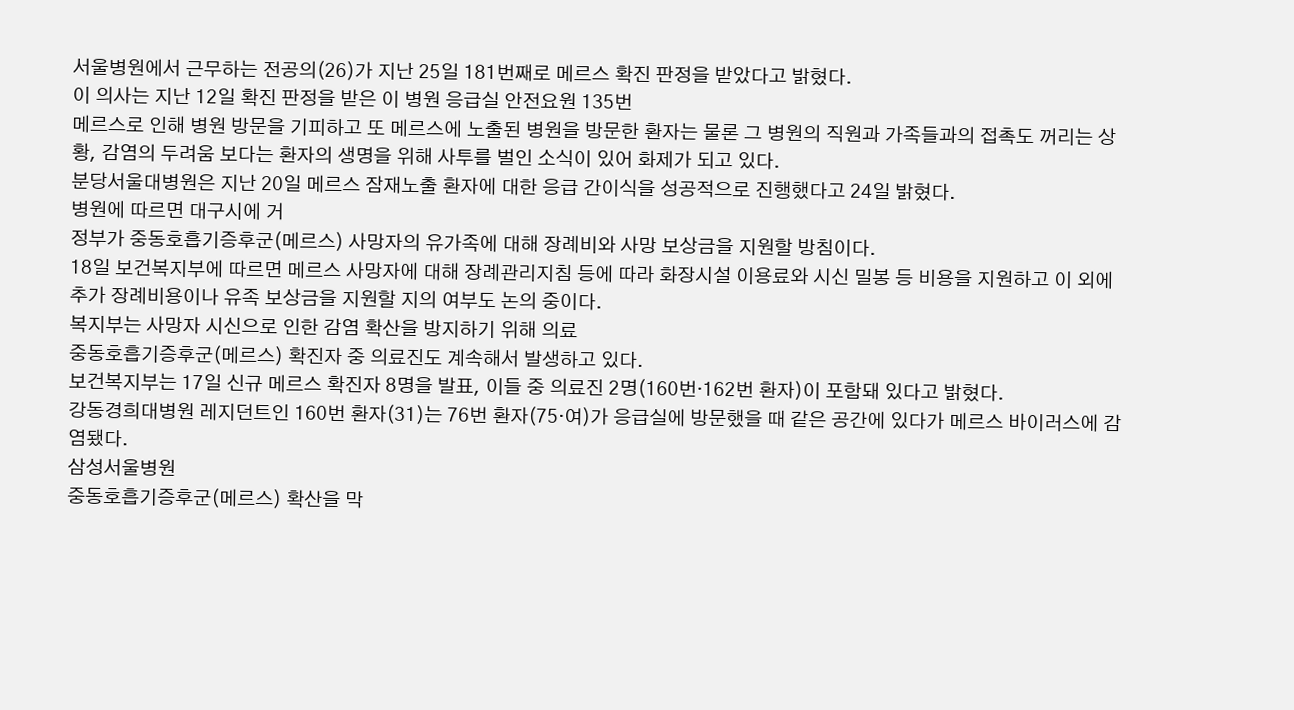서울병원에서 근무하는 전공의(26)가 지난 25일 181번째로 메르스 확진 판정을 받았다고 밝혔다.
이 의사는 지난 12일 확진 판정을 받은 이 병원 응급실 안전요원 135번
메르스로 인해 병원 방문을 기피하고 또 메르스에 노출된 병원을 방문한 환자는 물론 그 병원의 직원과 가족들과의 접촉도 꺼리는 상황, 감염의 두려움 보다는 환자의 생명을 위해 사투를 벌인 소식이 있어 화제가 되고 있다.
분당서울대병원은 지난 20일 메르스 잠재노출 환자에 대한 응급 간이식을 성공적으로 진행했다고 24일 밝혔다.
병원에 따르면 대구시에 거
정부가 중동호흡기증후군(메르스) 사망자의 유가족에 대해 장례비와 사망 보상금을 지원할 방침이다.
18일 보건복지부에 따르면 메르스 사망자에 대해 장례관리지침 등에 따라 화장시설 이용료와 시신 밀봉 등 비용을 지원하고 이 외에 추가 장례비용이나 유족 보상금을 지원할 지의 여부도 논의 중이다.
복지부는 사망자 시신으로 인한 감염 확산을 방지하기 위해 의료
중동호흡기증후군(메르스) 확진자 중 의료진도 계속해서 발생하고 있다.
보건복지부는 17일 신규 메르스 확진자 8명을 발표, 이들 중 의료진 2명(160번·162번 환자)이 포함돼 있다고 밝혔다.
강동경희대병원 레지던트인 160번 환자(31)는 76번 환자(75·여)가 응급실에 방문했을 때 같은 공간에 있다가 메르스 바이러스에 감염됐다.
삼성서울병원
중동호흡기증후군(메르스) 확산을 막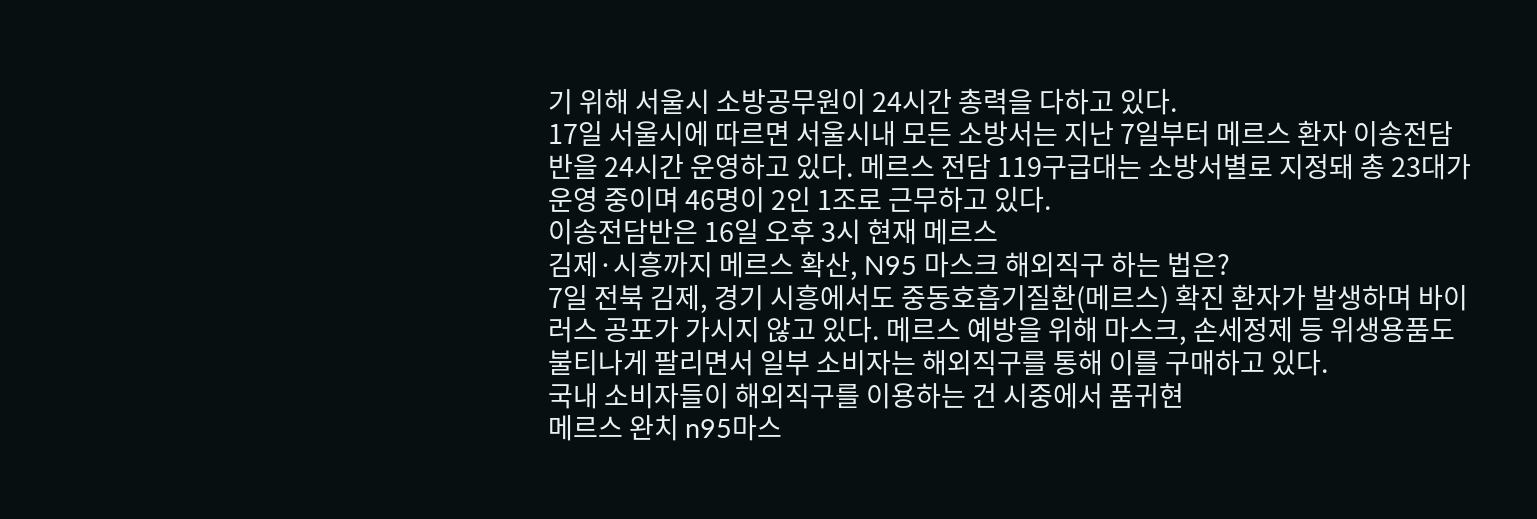기 위해 서울시 소방공무원이 24시간 총력을 다하고 있다.
17일 서울시에 따르면 서울시내 모든 소방서는 지난 7일부터 메르스 환자 이송전담반을 24시간 운영하고 있다. 메르스 전담 119구급대는 소방서별로 지정돼 총 23대가 운영 중이며 46명이 2인 1조로 근무하고 있다.
이송전담반은 16일 오후 3시 현재 메르스
김제·시흥까지 메르스 확산, N95 마스크 해외직구 하는 법은?
7일 전북 김제, 경기 시흥에서도 중동호흡기질환(메르스) 확진 환자가 발생하며 바이러스 공포가 가시지 않고 있다. 메르스 예방을 위해 마스크, 손세정제 등 위생용품도 불티나게 팔리면서 일부 소비자는 해외직구를 통해 이를 구매하고 있다.
국내 소비자들이 해외직구를 이용하는 건 시중에서 품귀현
메르스 완치 n95마스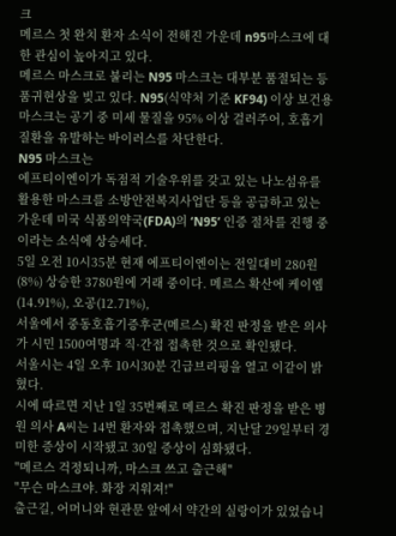크
메르스 첫 완치 환자 소식이 전해진 가운데 n95마스크에 대한 관심이 높아지고 있다.
메르스 마스크로 불리는 N95 마스크는 대부분 품절되는 등 품귀현상을 빚고 있다. N95(식약처 기준 KF94) 이상 보건용 마스크는 공기 중 미세 물질을 95% 이상 걸러주어, 호흡기 질환을 유발하는 바이러스를 차단한다.
N95 마스크는
에프티이엔이가 독점적 기술우위를 갖고 있는 나노섬유를 활용한 마스크를 소방안전복지사업단 등을 공급하고 있는 가운데 미국 식품의약국(FDA)의 ‘N95’ 인증 절차를 진행 중이라는 소식에 상승세다.
5일 오전 10시35분 현재 에프티이엔이는 전일대비 280원(8%) 상승한 3780원에 거래 중이다. 메르스 확산에 케이엠(14.91%), 오공(12.71%),
서울에서 중동호흡기증후군(메르스) 확진 판정을 받은 의사가 시민 1500여명과 직·간접 접촉한 것으로 확인됐다.
서울시는 4일 오후 10시30분 긴급브리핑을 열고 이같이 밝혔다.
시에 따르면 지난 1일 35번째로 메르스 확진 판정을 받은 병원 의사 A씨는 14번 환자와 접촉했으며, 지난달 29일부터 경미한 증상이 시작됐고 30일 증상이 심화됐다.
"메르스 걱정되니까, 마스크 쓰고 출근해"
"무슨 마스크야. 화장 지워져!"
출근길, 어머니와 현관문 앞에서 약간의 실랑이가 있었습니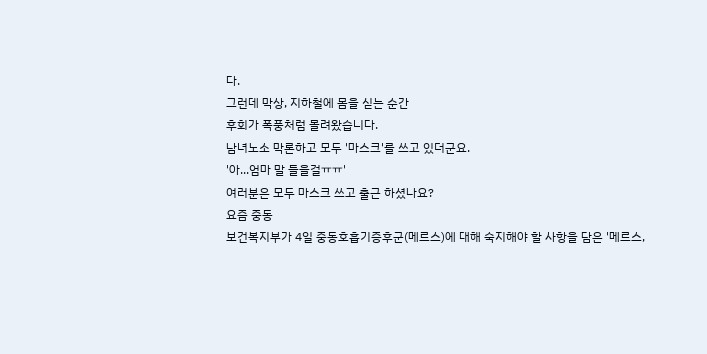다.
그런데 막상, 지하철에 몸을 싣는 순간
후회가 폭풍처럼 몰려왔습니다.
남녀노소 막론하고 모두 '마스크'를 쓰고 있더군요.
'아...엄마 말 들을걸ㅠㅠ'
여러분은 모두 마스크 쓰고 출근 하셨나요?
요즘 중동
보건복지부가 4일 중동호흡기증후군(메르스)에 대해 숙지해야 할 사항을 담은 '메르스,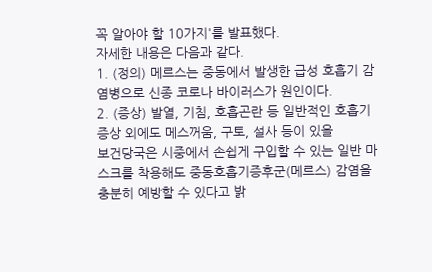꼭 알아야 할 10가지'를 발표했다.
자세한 내용은 다음과 같다.
1. (정의) 메르스는 중동에서 발생한 급성 호흡기 감염병으로 신종 코로나 바이러스가 원인이다.
2. (증상) 발열, 기침, 호흡곤란 등 일반적인 호흡기 증상 외에도 메스꺼움, 구토, 설사 등이 있을
보건당국은 시중에서 손쉽게 구입할 수 있는 일반 마스크를 착용해도 중동호흡기증후군(메르스) 감염을 충분히 예방할 수 있다고 밝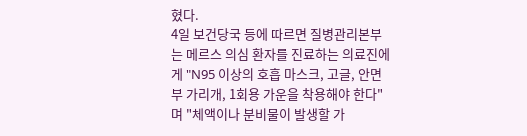혔다.
4일 보건당국 등에 따르면 질병관리본부는 메르스 의심 환자를 진료하는 의료진에게 "N95 이상의 호흡 마스크, 고글, 안면부 가리개, 1회용 가운을 착용해야 한다"며 "체액이나 분비물이 발생할 가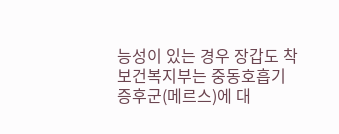능성이 있는 경우 장갑도 착
보건복지부는 중동호흡기증후군(메르스)에 대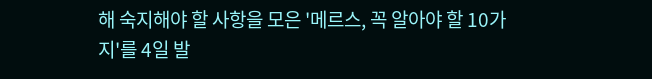해 숙지해야 할 사항을 모은 '메르스, 꼭 알아야 할 10가지'를 4일 발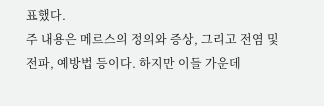표했다.
주 내용은 메르스의 정의와 증상, 그리고 전염 및 전파, 예방법 등이다. 하지만 이들 가운데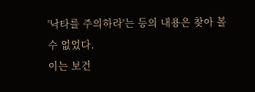'낙타를 주의하라'는 등의 내용은 찾아 볼 수 없었다.
이는 보건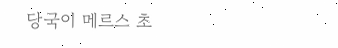당국이 메르스 초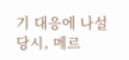기 대응에 나설 당시, 메르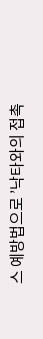스 예방법으로 ’낙타와의 접촉